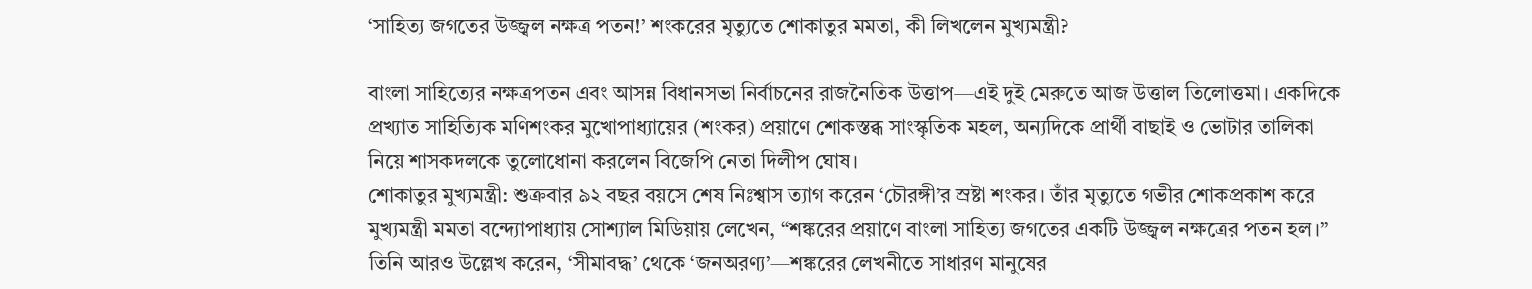‘সাহিত্য জগতের উজ্জ্বল নক্ষত্র পতন!’ শংকরের মৃত্যুতে শোকাতুর মমতা, কী লিখলেন মুখ্যমন্ত্রী?

বাংলা সাহিত্যের নক্ষত্রপতন এবং আসন্ন বিধানসভা নির্বাচনের রাজনৈতিক উত্তাপ—এই দুই মেরুতে আজ উত্তাল তিলোত্তমা। একদিকে প্রখ্যাত সাহিত্যিক মণিশংকর মুখোপাধ্যায়ের (শংকর) প্রয়াণে শোকস্তব্ধ সাংস্কৃতিক মহল, অন্যদিকে প্রার্থী বাছাই ও ভোটার তালিকা নিয়ে শাসকদলকে তুলোধোনা করলেন বিজেপি নেতা দিলীপ ঘোষ।
শোকাতুর মুখ্যমন্ত্রী: শুক্রবার ৯২ বছর বয়সে শেষ নিঃশ্বাস ত্যাগ করেন ‘চৌরঙ্গী’র স্রষ্টা শংকর। তাঁর মৃত্যুতে গভীর শোকপ্রকাশ করে মুখ্যমন্ত্রী মমতা বন্দ্যোপাধ্যায় সোশ্যাল মিডিয়ায় লেখেন, “শঙ্করের প্রয়াণে বাংলা সাহিত্য জগতের একটি উজ্জ্বল নক্ষত্রের পতন হল।” তিনি আরও উল্লেখ করেন, ‘সীমাবদ্ধ’ থেকে ‘জনঅরণ্য’—শঙ্করের লেখনীতে সাধারণ মানুষের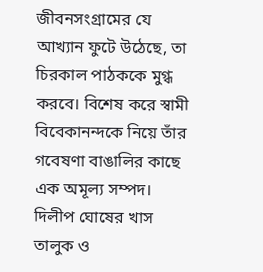জীবনসংগ্রামের যে আখ্যান ফুটে উঠেছে, তা চিরকাল পাঠককে মুগ্ধ করবে। বিশেষ করে স্বামী বিবেকানন্দকে নিয়ে তাঁর গবেষণা বাঙালির কাছে এক অমূল্য সম্পদ।
দিলীপ ঘোষের খাস তালুক ও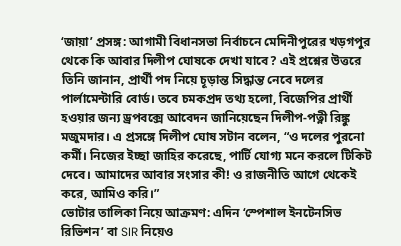‘জায়া’ প্রসঙ্গ: আগামী বিধানসভা নির্বাচনে মেদিনীপুরের খড়গপুর থেকে কি আবার দিলীপ ঘোষকে দেখা যাবে? এই প্রশ্নের উত্তরে তিনি জানান, প্রার্থী পদ নিয়ে চূড়ান্ত সিদ্ধান্ত নেবে দলের পার্লামেন্টারি বোর্ড। তবে চমকপ্রদ তথ্য হলো, বিজেপির প্রার্থী হওয়ার জন্য ড্রপবক্সে আবেদন জানিয়েছেন দিলীপ-পত্নী রিঙ্কু মজুমদার। এ প্রসঙ্গে দিলীপ ঘোষ সটান বলেন, “ও দলের পুরনো কর্মী। নিজের ইচ্ছা জাহির করেছে, পার্টি যোগ্য মনে করলে টিকিট দেবে। আমাদের আবার সংসার কী! ও রাজনীতি আগে থেকেই করে, আমিও করি।”
ভোটার তালিকা নিয়ে আক্রমণ: এদিন ‘স্পেশাল ইনটেনসিভ রিভিশন’ বা SIR নিয়েও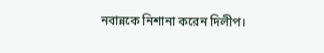নবান্নকে নিশানা করেন দিলীপ।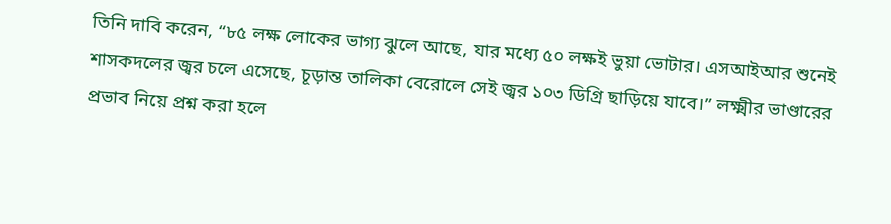তিনি দাবি করেন, “৮৫ লক্ষ লোকের ভাগ্য ঝুলে আছে, যার মধ্যে ৫০ লক্ষই ভুয়া ভোটার। এসআইআর শুনেই শাসকদলের জ্বর চলে এসেছে, চূড়ান্ত তালিকা বেরোলে সেই জ্বর ১০৩ ডিগ্রি ছাড়িয়ে যাবে।” লক্ষ্মীর ভাণ্ডারের প্রভাব নিয়ে প্রশ্ন করা হলে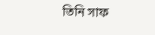তিনি সাফ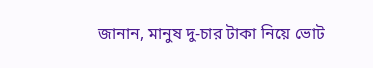জানান, মানুষ দু-চার টাকা নিয়ে ভোট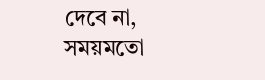দেবে না, সময়মতো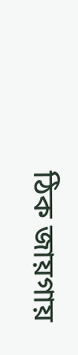ঠিক জায়গায়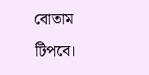বোতাম টিপবে।